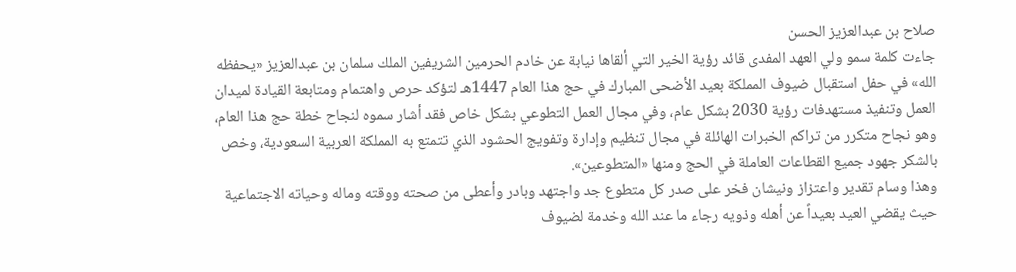صلاح بن عبدالعزيز الحسن
جاءت كلمة سمو ولي العهد المفدى قائد رؤية الخير التي ألقاها نيابة عن خادم الحرمين الشريفين الملك سلمان بن عبدالعزيز «يحفظه الله» في حفل استقبال ضيوف المملكة بعيد الأضحى المبارك في حج هذا العام 1447هـ لتؤكد حرص واهتمام ومتابعة القيادة لميدان العمل وتنفيذ مستهدفات رؤية 2030 بشكل عام، وفي مجال العمل التطوعي بشكل خاص فقد أشار سموه لنجاح خطة حج هذا العام، وهو نجاح متكرر من تراكم الخبرات الهائلة في مجال تنظيم وإدارة وتفويج الحشود الذي تتمتع به المملكة العربية السعودية، وخص بالشكر جهود جميع القطاعات العاملة في الحج ومنها «المتطوعين».
وهذا وسام تقدير واعتزاز ونيشان فخر على صدر كل متطوع جد واجتهد وبادر وأعطى من صحته ووقته وماله وحياته الاجتماعية حيث يقضي العيد بعيداً عن أهله وذويه رجاء ما عند الله وخدمة لضيوف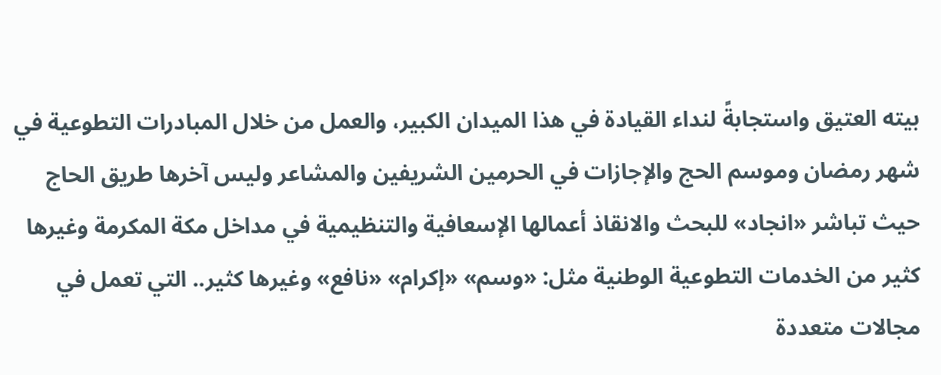بيته العتيق واستجابةً لنداء القيادة في هذا الميدان الكبير، والعمل من خلال المبادرات التطوعية في شهر رمضان وموسم الحج والإجازات في الحرمين الشريفين والمشاعر وليس آخرها طريق الحاج حيث تباشر «انجاد» للبحث والانقاذ أعمالها الإسعافية والتنظيمية في مداخل مكة المكرمة وغيرها كثير من الخدمات التطوعية الوطنية مثل: «وسم» «إكرام» «نافع» وغيرها كثير.. التي تعمل في مجالات متعددة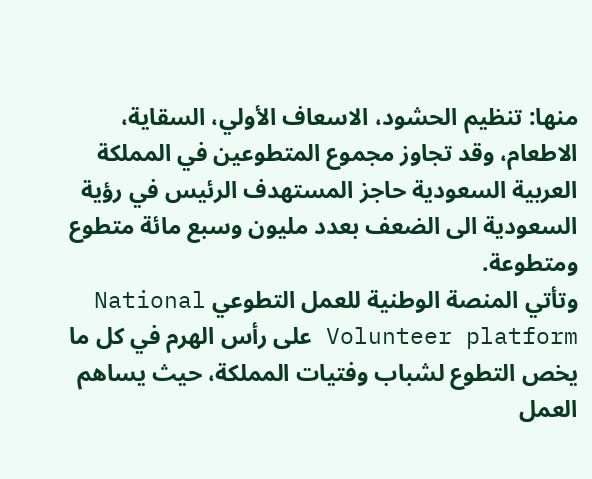منها: تنظيم الحشود، الاسعاف الأولي، السقاية، الاطعام، وقد تجاوز مجموع المتطوعين في المملكة العربية السعودية حاجز المستهدف الرئيس في رؤية السعودية الى الضعف بعدد مليون وسبع مائة متطوع ومتطوعة.
وتأتي المنصة الوطنية للعمل التطوعي National Volunteer platform على رأس الهرم في كل ما يخص التطوع لشباب وفتيات المملكة، حيث يساهم العمل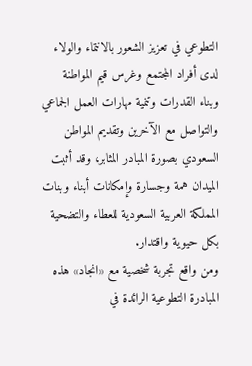التطوعي في تعزيز الشعور بالانتماء والولاء لدى أفراد المجتمع وغرس قيم المواطنة وبناء القدرات وتنمية مهارات العمل الجماعي والتواصل مع الآخرين وتقديم المواطن السعودي بصورة المبادر المثابر، وقد أثبت الميدان همة وجسارة وإمكانات أبناء وبنات المملكة العربية السعودية للعطاء والتضحية بكل حيوية واقتدار.
ومن واقع تجربة شخصية مع «انجاد» هذه المبادرة التطوعية الرائدة في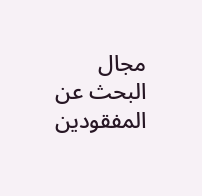مجال البحث عن المفقودين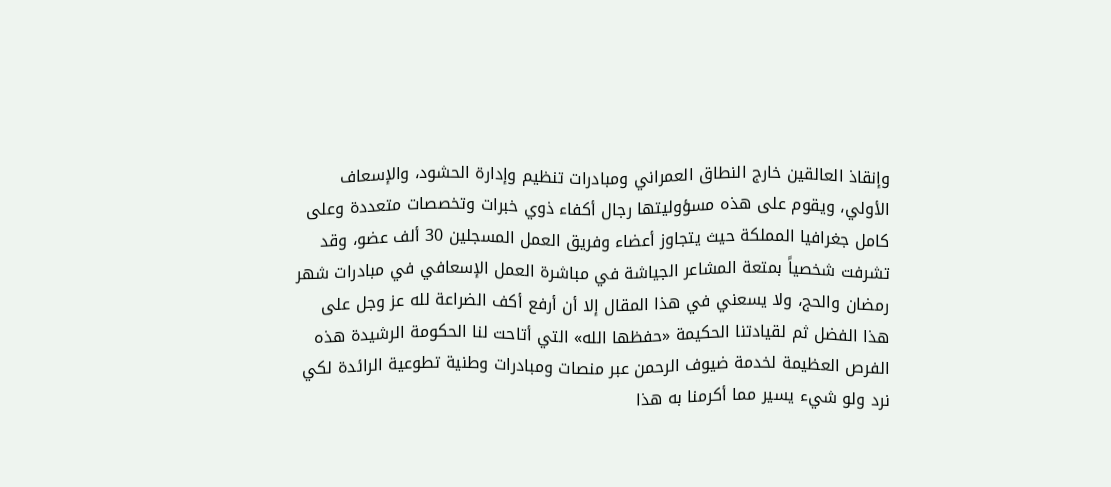وإنقاذ العالقين خارج النطاق العمراني ومبادرات تنظيم وإدارة الحشود، والإسعاف الأولي، ويقوم على هذه مسؤوليتها رجال أكفاء ذوي خبرات وتخصصات متعددة وعلى كامل جغرافيا المملكة حيث يتجاوز أعضاء وفريق العمل المسجلين 30 ألف عضو، وقد تشرفت شخصياً بمتعة المشاعر الجياشة في مباشرة العمل الإسعافي في مبادرات شهر رمضان والحج، ولا يسعني في هذا المقال إلا أن أرفع أكف الضراعة لله عز وجل على هذا الفضل ثم لقيادتنا الحكيمة «حفظها الله» التي أتاحت لنا الحكومة الرشيدة هذه الفرص العظيمة لخدمة ضيوف الرحمن عبر منصات ومبادرات وطنية تطوعية الرائدة لكي نرد ولو شيء يسير مما أكرمنا به هذا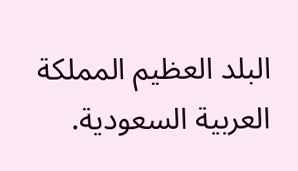البلد العظيم المملكة العربية السعودية.